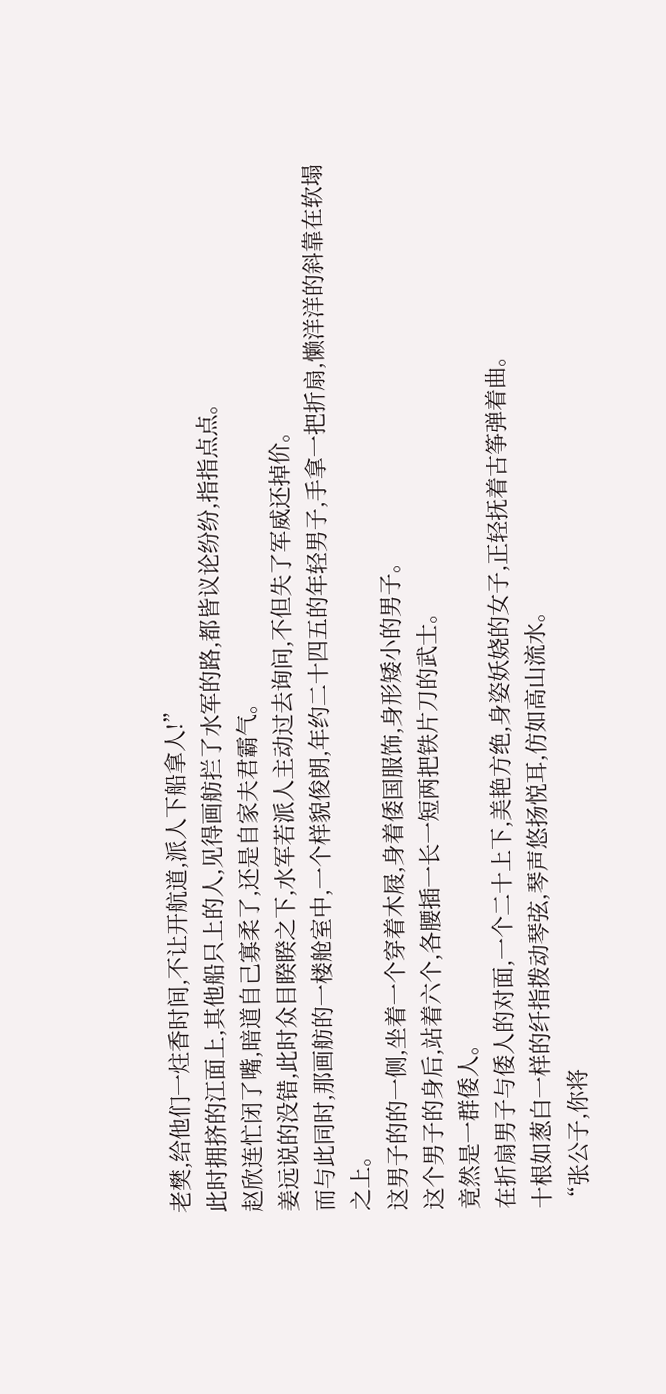老樊,给他们一炷香时间,不让开航道,派人下船拿人!”
此时拥挤的江面上,其他船只上的人,见得画舫拦了水军的路,都皆议论纷纷,指指点点。
赵欣连忙闭了嘴,暗道自己寡柔了,还是自家夫君霸气。
姜远说的没错,此时众目睽睽之下,水军若派人主动过去询问,不但失了军威还掉价。
而与此同时,那画舫的一楼舱室中,一个样貌俊朗,年约二十四五的年轻男子,手拿一把折扇,懒洋洋的斜靠在软塌之上。
这男子的的一侧,坐着一个穿着木屐,身着倭国服饰,身形矮小的男子。
这个男子的身后,站着六个,各腰插一长一短两把铁片刀的武士。
竟然是一群倭人。
在折扇男子与倭人的对面,一个二十上下,美艳方绝,身姿妖娆的女子,正轻抚着古筝弹着曲。
十根如葱白一样的纤指拨动琴弦,琴声悠扬悦耳,仿如高山流水。
“张公子,你将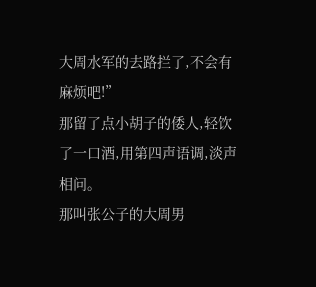大周水军的去路拦了,不会有麻烦吧!”
那留了点小胡子的倭人,轻饮了一口酒,用第四声语调,淡声相问。
那叫张公子的大周男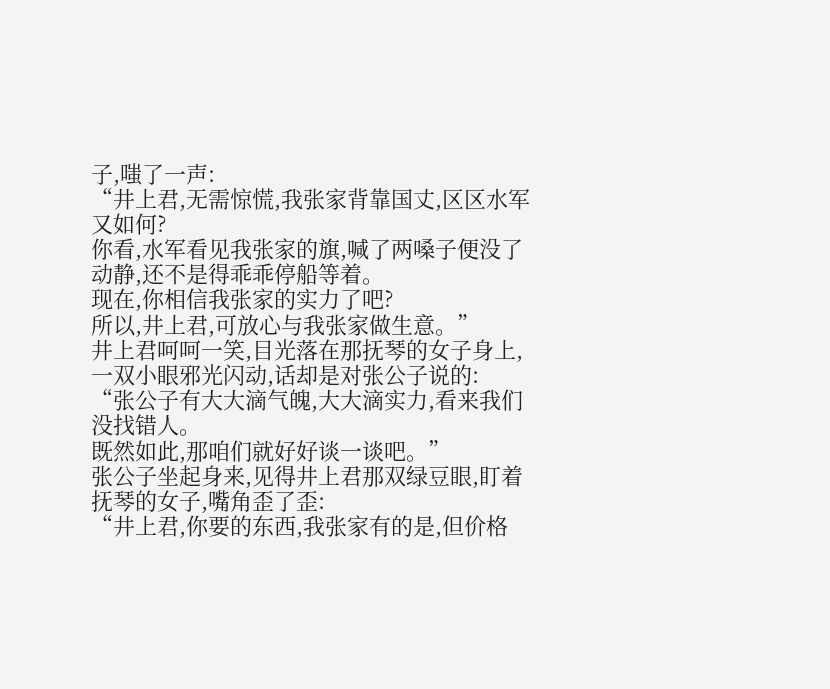子,嗤了一声:
“井上君,无需惊慌,我张家背靠国丈,区区水军又如何?
你看,水军看见我张家的旗,喊了两嗓子便没了动静,还不是得乖乖停船等着。
现在,你相信我张家的实力了吧?
所以,井上君,可放心与我张家做生意。”
井上君呵呵一笑,目光落在那抚琴的女子身上,一双小眼邪光闪动,话却是对张公子说的:
“张公子有大大滴气魄,大大滴实力,看来我们没找错人。
既然如此,那咱们就好好谈一谈吧。”
张公子坐起身来,见得井上君那双绿豆眼,盯着抚琴的女子,嘴角歪了歪:
“井上君,你要的东西,我张家有的是,但价格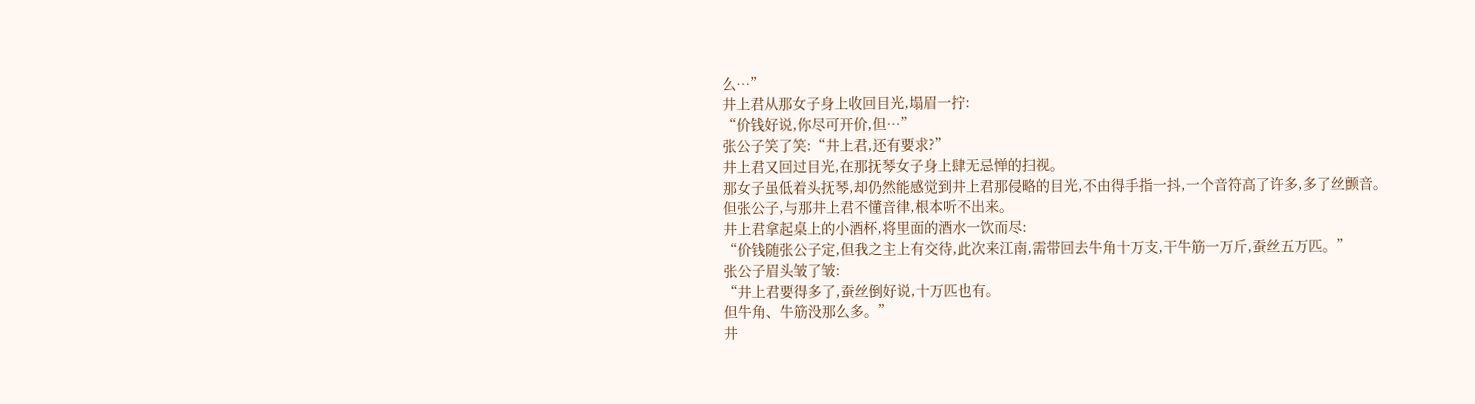么…”
井上君从那女子身上收回目光,塌眉一拧:
“价钱好说,你尽可开价,但…”
张公子笑了笑:“井上君,还有要求?”
井上君又回过目光,在那抚琴女子身上肆无忌惮的扫视。
那女子虽低着头抚琴,却仍然能感觉到井上君那侵略的目光,不由得手指一抖,一个音符高了许多,多了丝颤音。
但张公子,与那井上君不懂音律,根本听不出来。
井上君拿起桌上的小酒杯,将里面的酒水一饮而尽:
“价钱随张公子定,但我之主上有交待,此次来江南,需带回去牛角十万支,干牛筋一万斤,蚕丝五万匹。”
张公子眉头皱了皱:
“井上君要得多了,蚕丝倒好说,十万匹也有。
但牛角、牛筋没那么多。”
井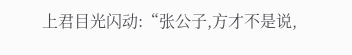上君目光闪动:“张公子,方才不是说,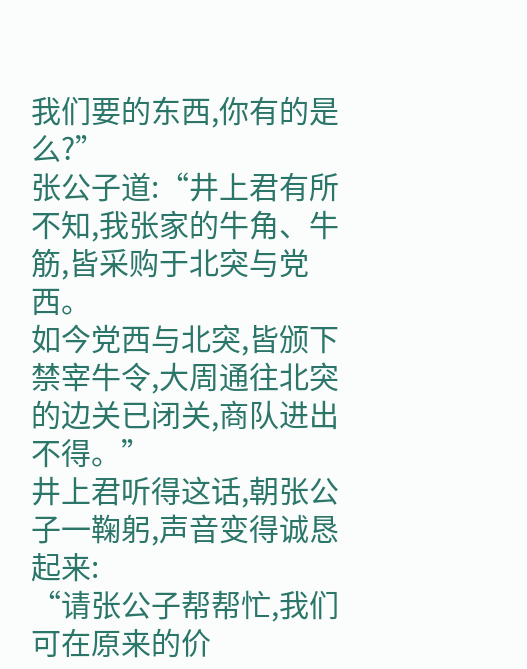我们要的东西,你有的是么?”
张公子道:“井上君有所不知,我张家的牛角、牛筋,皆采购于北突与党西。
如今党西与北突,皆颁下禁宰牛令,大周通往北突的边关已闭关,商队进出不得。”
井上君听得这话,朝张公子一鞠躬,声音变得诚恳起来:
“请张公子帮帮忙,我们可在原来的价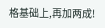格基础上,再加两成!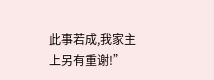此事若成,我家主上另有重谢!”